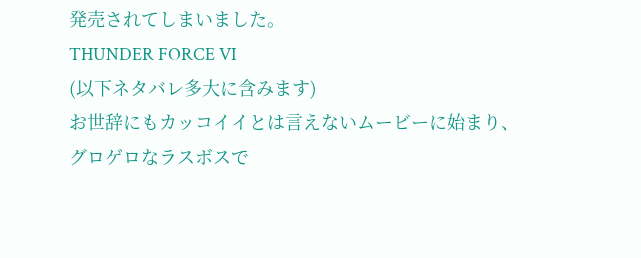発売されてしまいました。
THUNDER FORCE VI
(以下ネタバレ多大に含みます)
お世辞にもカッコイイとは言えないムービーに始まり、
グロゲロなラスボスで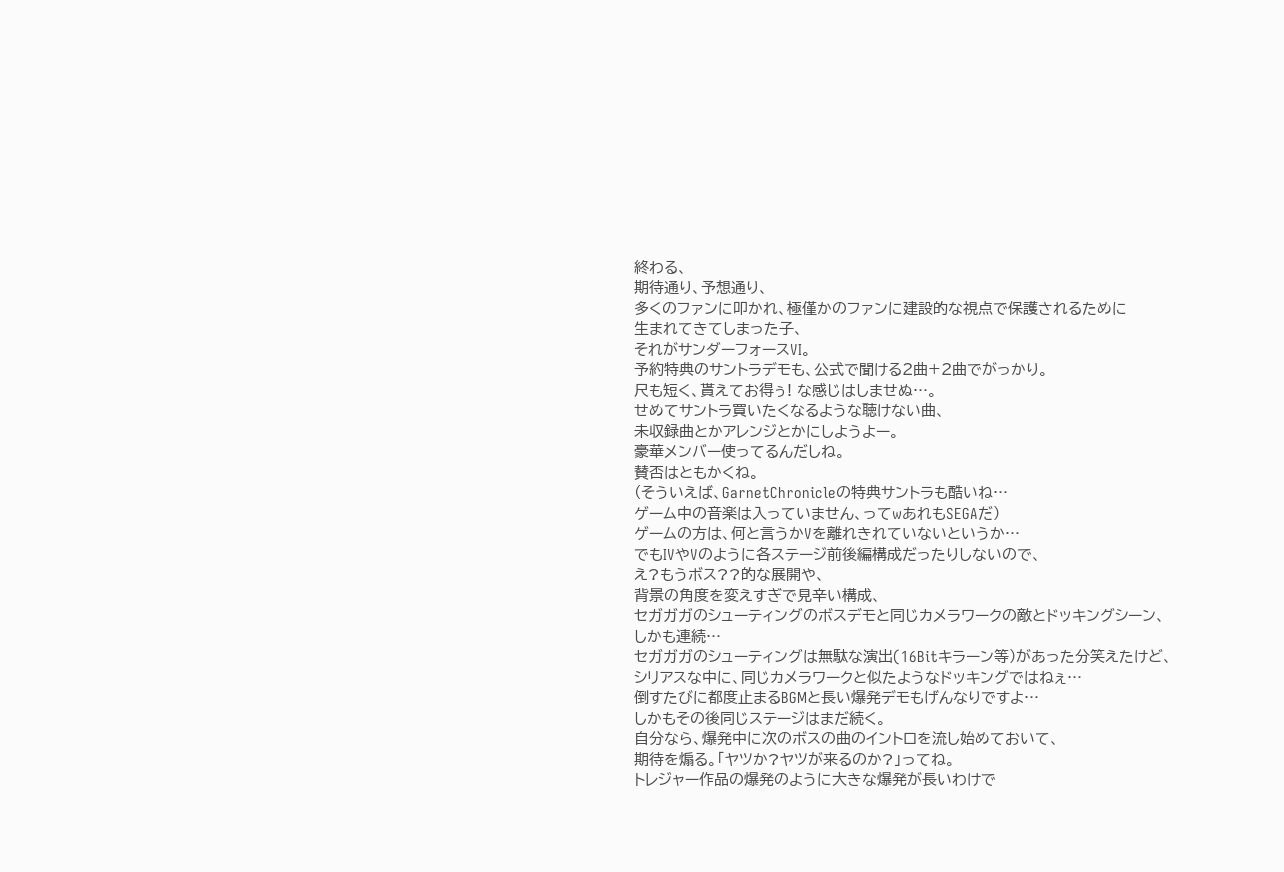終わる、
期待通り、予想通り、
多くのファンに叩かれ、極僅かのファンに建設的な視点で保護されるために
生まれてきてしまった子、
それがサンダーフォースVI。
予約特典のサントラデモも、公式で聞ける2曲+2曲でがっかり。
尺も短く、貰えてお得ぅ! な感じはしませぬ…。
せめてサントラ買いたくなるような聴けない曲、
未収録曲とかアレンジとかにしようよー。
豪華メンバー使ってるんだしね。
賛否はともかくね。
(そういえば、GarnetChronicleの特典サントラも酷いね…
ゲーム中の音楽は入っていません、ってwあれもSEGAだ)
ゲームの方は、何と言うかVを離れきれていないというか…
でもIVやVのように各ステージ前後編構成だったりしないので、
え?もうボス??的な展開や、
背景の角度を変えすぎで見辛い構成、
セガガガのシューティングのボスデモと同じカメラワークの敵とドッキングシーン、
しかも連続…
セガガガのシューティングは無駄な演出(16Bitキラーン等)があった分笑えたけど、
シリアスな中に、同じカメラワークと似たようなドッキングではねぇ…
倒すたびに都度止まるBGMと長い爆発デモもげんなりですよ…
しかもその後同じステージはまだ続く。
自分なら、爆発中に次のボスの曲のイントロを流し始めておいて、
期待を煽る。「ヤツか?ヤツが来るのか?」ってね。
トレジャー作品の爆発のように大きな爆発が長いわけで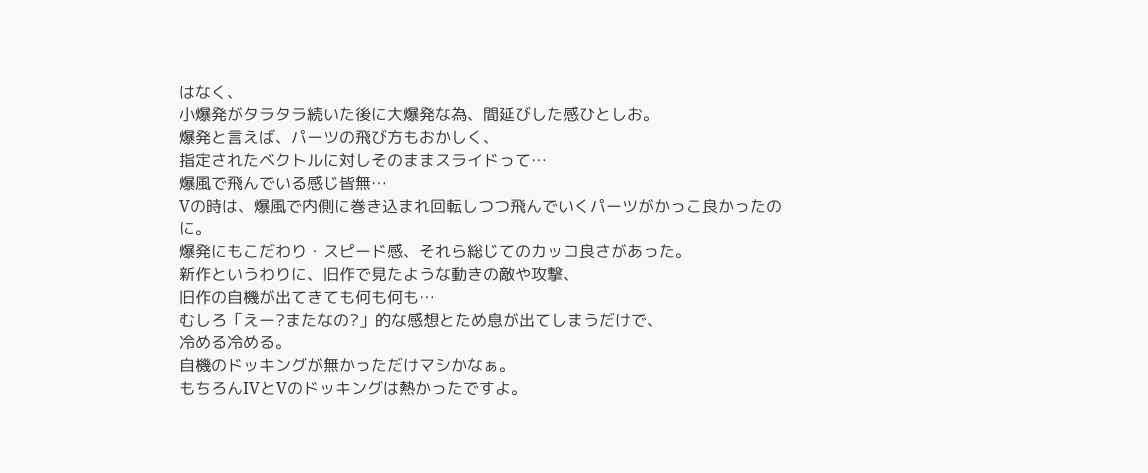はなく、
小爆発がタラタラ続いた後に大爆発な為、間延びした感ひとしお。
爆発と言えば、パーツの飛び方もおかしく、
指定されたベクトルに対しそのままスライドって…
爆風で飛んでいる感じ皆無…
Vの時は、爆風で内側に巻き込まれ回転しつつ飛んでいくパーツがかっこ良かったのに。
爆発にもこだわり・スピード感、それら総じてのカッコ良さがあった。
新作というわりに、旧作で見たような動きの敵や攻撃、
旧作の自機が出てきても何も何も…
むしろ「えー?またなの?」的な感想とため息が出てしまうだけで、
冷める冷める。
自機のドッキングが無かっただけマシかなぁ。
もちろんIVとVのドッキングは熱かったですよ。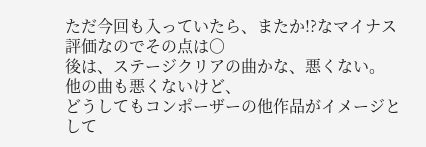ただ今回も入っていたら、またか!?なマイナス評価なのでその点は○
後は、ステージクリアの曲かな、悪くない。
他の曲も悪くないけど、
どうしてもコンポーザーの他作品がイメージとして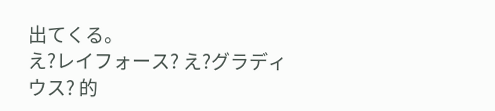出てくる。
え?レイフォース? え?グラディウス? 的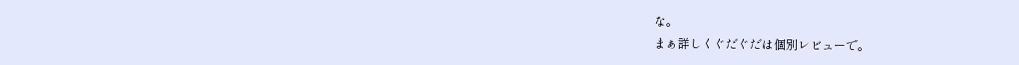な。
まぁ詳しくぐだぐだは個別レビューで。